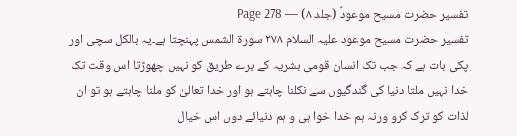تفسیر حضرت مسیح موعودؑ (جلد ۸) — Page 278
تفسیر حضرت مسیح موعود علیہ السلام ۲۷۸ سورة الشمس پہنچتا ہے۔یہ بالکل سچی اور پکی بات ہے کہ جب تک انسان قومی بشریہ کے برے طریق کو نہیں چھوڑتا اس وقت تک خدا نہیں ملتا دنیا کی گندگیوں سے نکلنا چاہتے ہو اور خدا تعالیٰ کو ملنا چاہتے ہو تو ان لذات کو ترک کرو ورنہ ہم خدا خوا ہی و ہم دنیائے دوں اس خیال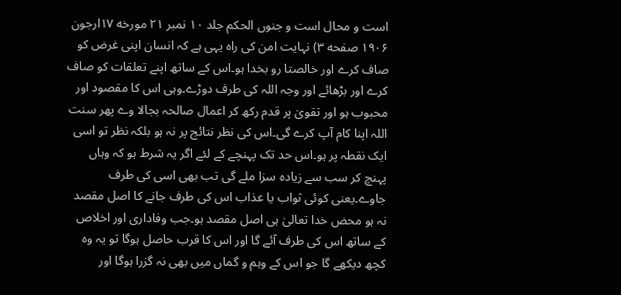است و محال است و جنوں الحکم جلد ۱۰ نمبر ۲۱ مورخه ۱۷ارجون ۱۹۰۶ صفحه ۳) نہایت امن کی راہ یہی ہے کہ انسان اپنی غرض کو صاف کرے اور خالصتا رو بخدا ہو۔اس کے ساتھ اپنے تعلقات کو صاف کرے اور بڑھائے اور وجہ اللہ کی طرف دوڑے۔وہی اس کا مقصود اور محبوب ہو اور تقویٰ پر قدم رکھ کر اعمال صالحہ بجالا وے پھر سنت اللہ اپنا کام آپ کرے گی۔اس کی نظر نتائج پر نہ ہو بلکہ نظر تو اسی ایک نقطہ پر ہو۔اس حد تک پہنچے کے لئے اگر یہ شرط ہو کہ وہاں پہنچ کر سب سے زیادہ سزا ملے گی تب بھی اسی کی طرف جاوے۔یعنی کوئی ثواب یا عذاب اس کی طرف جانے کا اصل مقصد نہ ہو محض خدا تعالیٰ ہی اصل مقصد ہو۔جب وفاداری اور اخلاص کے ساتھ اس کی طرف آئے گا اور اس کا قرب حاصل ہوگا تو یہ وہ کچھ دیکھے گا جو اس کے وہم و گماں میں بھی نہ گزرا ہوگا اور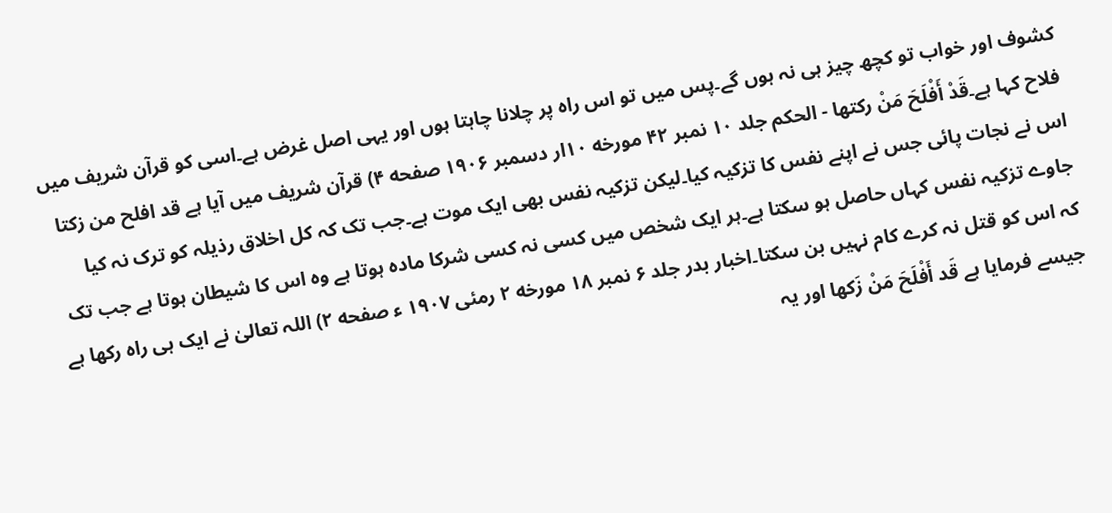کشوف اور خواب تو کچھ چیز ہی نہ ہوں گے۔پس میں تو اس راہ پر چلانا چاہتا ہوں اور یہی اصل غرض ہے۔اسی کو قرآن شریف میں فلاح کہا ہے۔قَدْ أَفْلَحَ مَنْ ركتها - الحکم جلد ۱۰ نمبر ۴۲ مورخه ۱۰ار دسمبر ۱۹۰۶ صفحه ۴) قرآن شریف میں آیا ہے قد افلح من زكتا اس نے نجات پائی جس نے اپنے نفس کا تزکیہ کیا۔لیکن تزکیہ نفس بھی ایک موت ہے۔جب تک کہ کل اخلاق رذیلہ کو ترک نہ کیا جاوے تزکیہ نفس کہاں حاصل ہو سکتا ہے۔ہر ایک شخص میں کسی نہ کسی شرکا مادہ ہوتا ہے وہ اس کا شیطان ہوتا ہے جب تک کہ اس کو قتل نہ کرے کام نہیں بن سکتا۔اخبار بدر جلد ۶ نمبر ۱۸ مورخه ۲ رمئی ۱۹۰۷ ء صفحه ۲) اللہ تعالیٰ نے ایک ہی راہ رکھا ہے جیسے فرمایا ہے قَد أَفْلَحَ مَنْ زَكها اور یہ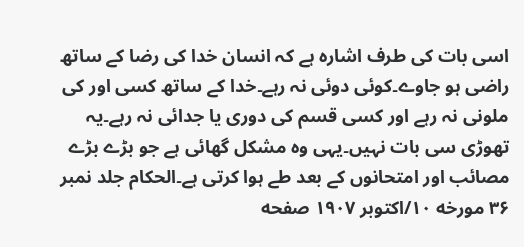اسی بات کی طرف اشارہ ہے کہ انسان خدا کی رضا کے ساتھ راضی ہو جاوے۔کوئی دوئی نہ رہے۔خدا کے ساتھ کسی اور کی ملونی نہ رہے اور کسی قسم کی دوری یا جدائی نہ رہے۔یہ تھوڑی سی بات نہیں۔یہی وہ مشکل گھائی ہے جو بڑے بڑے مصائب اور امتحانوں کے بعد طے ہوا کرتی ہے۔الحکام جلد نمبر ۳۶ مورخه ۱۰/اکتوبر ۱۹۰۷ صفحه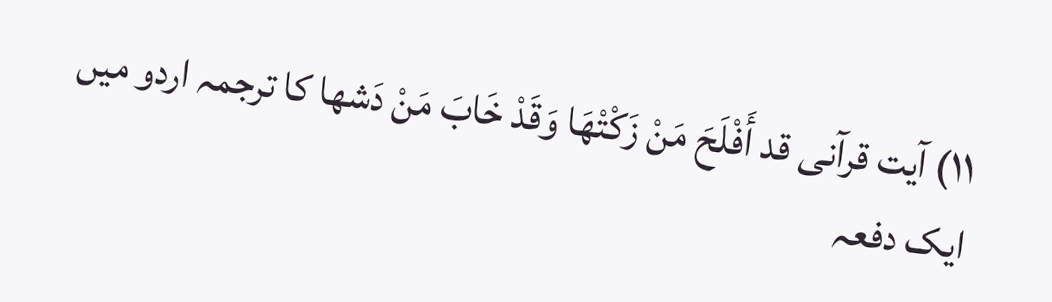۱۱) آیت قرآنی قد أَفْلَحَ مَنْ زَكْتْهَا وَقَدْ خَابَ مَنْ دَشها كا ترجمہ اردو میں ایک دفعہ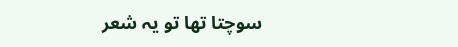سوچتا تھا تو یہ شعر